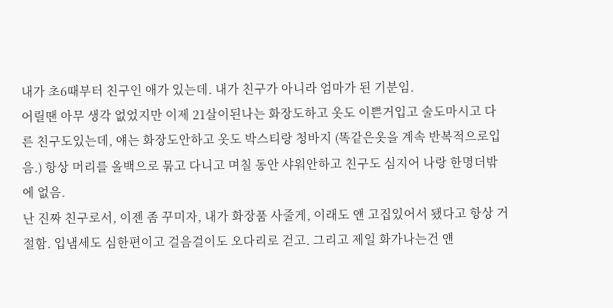내가 초6때부터 친구인 애가 있는데. 내가 친구가 아니라 엄마가 된 기분임.
어릴땐 아무 생각 없었지만 이제 21살이된나는 화장도하고 옷도 이쁜거입고 술도마시고 다른 친구도있는데, 얘는 화장도안하고 옷도 박스티랑 청바지 (똑같은옷을 계속 반복적으로입음.) 항상 머리를 올백으로 묶고 다니고 며칠 동안 샤워안하고 친구도 심지어 나랑 한명더밖에 없음.
난 진짜 친구로서, 이젠 좀 꾸미자, 내가 화장품 사줄게, 이래도 얜 고집있어서 됐다고 항상 거절함. 입냄세도 심한편이고 걸음걸이도 오다리로 걷고. 그리고 제일 화가나는건 얜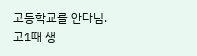고등학교를 안다님. 고1때 생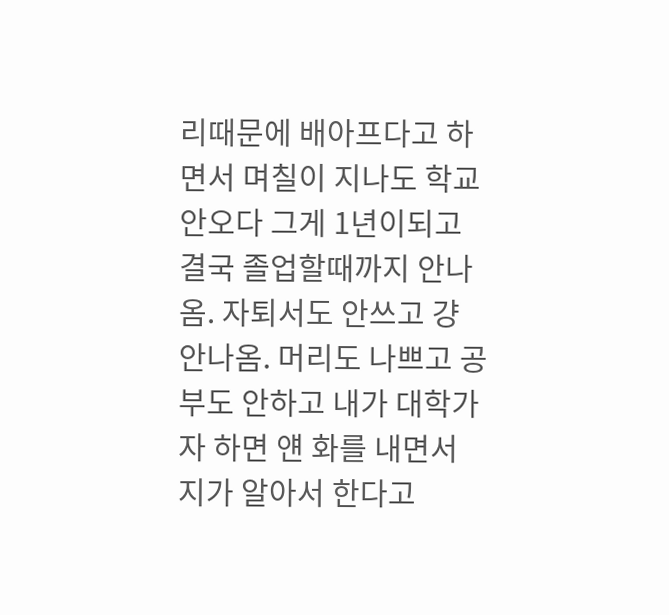리때문에 배아프다고 하면서 며칠이 지나도 학교안오다 그게 1년이되고 결국 졸업할때까지 안나옴. 자퇴서도 안쓰고 걍 안나옴. 머리도 나쁘고 공부도 안하고 내가 대학가자 하면 얜 화를 내면서 지가 알아서 한다고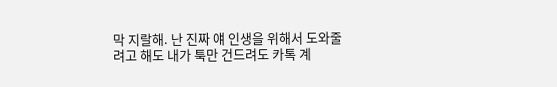막 지랄해. 난 진짜 얘 인생을 위해서 도와줄려고 해도 내가 툭만 건드려도 카톡 계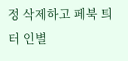정 삭제하고 페북 틔터 인별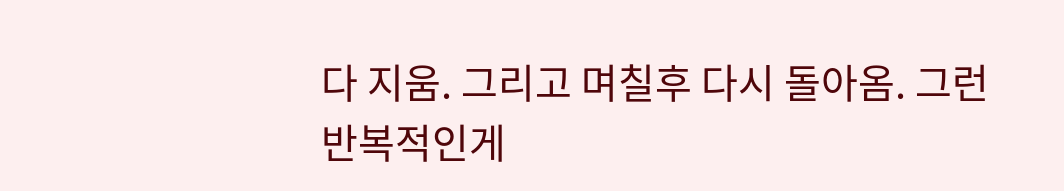다 지움. 그리고 며칠후 다시 돌아옴. 그런 반복적인게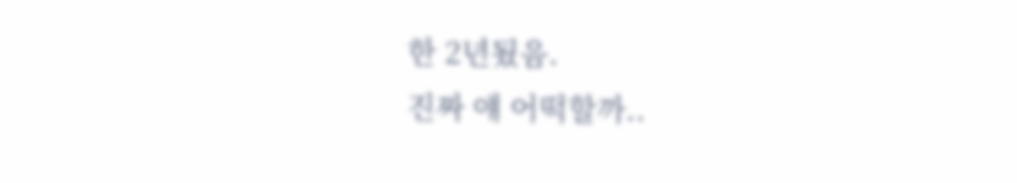한 2년됬음.
진짜 얘 어떡할까..